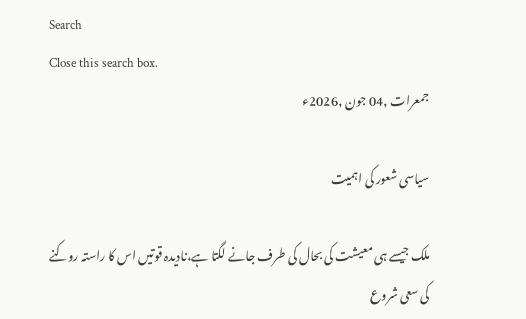Search
Close this search box.
جمعرات ,04 جون ,2026ء

سیاسی شعور کی اہمیت

ملک جیسے ہی معیشت کی بحال کی طرف جانے لگتا ہے،نادیدہ قوتیں اس کا راستہ روکنے کی سعی شروع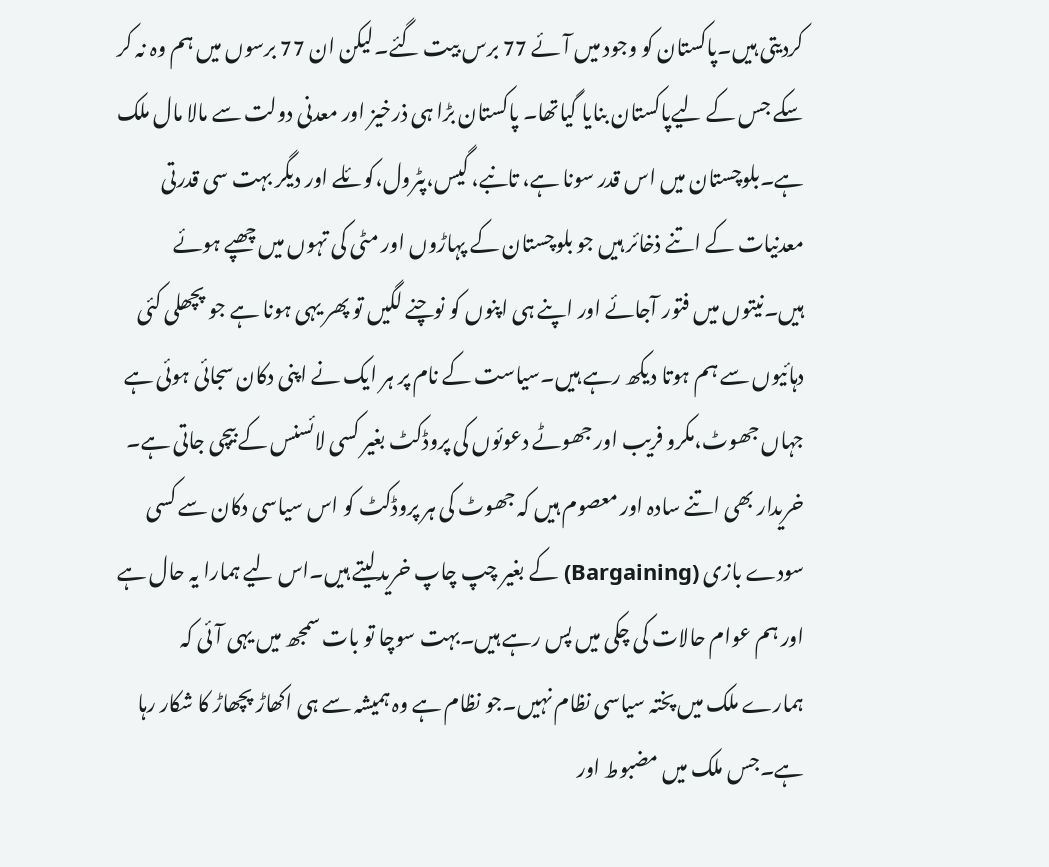کردیتی ہیں۔پاکستان کو وجود میں آئے 77 برس بیت گئے۔لیکن ان 77 برسوں میں ہم وہ نہ کر سکے جس کے لیےپاکستان بنایا گیاتھا۔ پاکستان بڑا ہی ذرخیز اور معدنی دولت سے مالا مال ملک ہے۔بلوچستان میں اس قدر سونا ہے، تانبے، گیس،پٹرول،کوئلے اور دیگر بہت سی قدرتی معدنیات کے اتنے ذخائر ہیں جو بلوچستان کے پہاڑوں اور مٹی کی تہوں میں چھپے ہوئے ہیں۔نیتوں میں فتور آجائے اور اپنے ہی اپنوں کو نوچنے لگیں تو پھر یہی ہونا ہے جو پچھلی کئی دہائیوں سے ہم ہوتا دیکھ رہے ہیں۔سیاست کے نام پر ہر ایک نے اپنی دکان سجائی ہوئی ہے جہاں جھوٹ،مکرو فریب اور جھوٹے دعوئوں کی پروڈکٹ بغیر کسی لائسنس کے بیچی جاتی ہے۔ خریدار بھی اتنے سادہ اور معصوم ہیں کہ جھوٹ کی ہر پروڈکٹ کو اس سیاسی دکان سے کسی سودے بازی (Bargaining) کے بغیر چپ چاپ خریدلیتے ہیں۔اس لیے ہمارا یہ حال ہے اور ہم عوام حالات کی چکی میں پس رہے ہیں۔بہت سوچا تو بات سمجھ میں یہی آئی کہ ہمارے ملک میں پختہ سیاسی نظام نہیں۔جو نظام ہے وہ ہمیشہ سے ہی اکھاڑ پچھاڑ کا شکار رہا ہے۔جس ملک میں مضبوط اور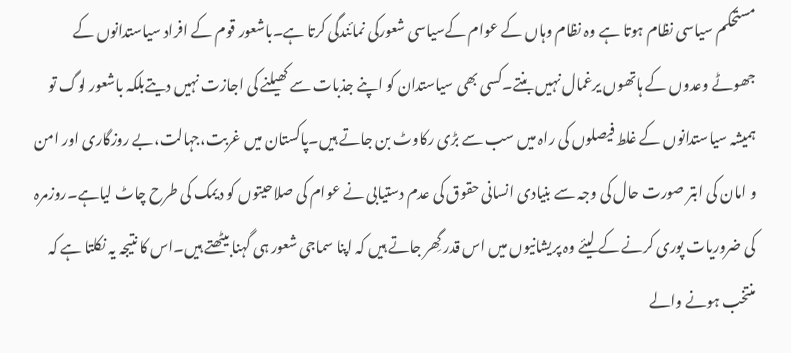مستحکم سیاسی نظام ہوتا ہے وہ نظام وہاں کے عوام کےسیاسی شعورکی نمائندگی کرتا ہے۔باشعور قوم کے افراد سیاستدانوں کے جھوٹے وعدوں کے ہاتھوں یرغمال نہیں بنتے۔کسی بھی سیاستدان کو اپنے جذبات سے کھیلنے کی اجازت نہیں دیتےبلکہ باشعور لوگ تو ہمیشہ سیاستدانوں کے غلط فیصلوں کی راہ میں سب سے بڑی رکاوٹ بن جاتے ہیں۔پاکستان میں غربت،جہالت،بے روزگاری اور امن و امان کی ابتر صورت حال کی وجہ سے بنیادی انسانی حقوق کی عدم دستیابی نے عوام کی صلاحیتوں کو دیمک کی طرح چاٹ لیاہے۔روزمرہ کی ضروریات پوری کرنے کے لیئے وہ پریشانیوں میں اس قدر گِھر جاتے ہیں کہ اپنا سماجی شعور ہی گہنا بیٹھتے ہیں۔اس کا نتیجہ یہ نکلتا ہے کہ منتخب ہونے والے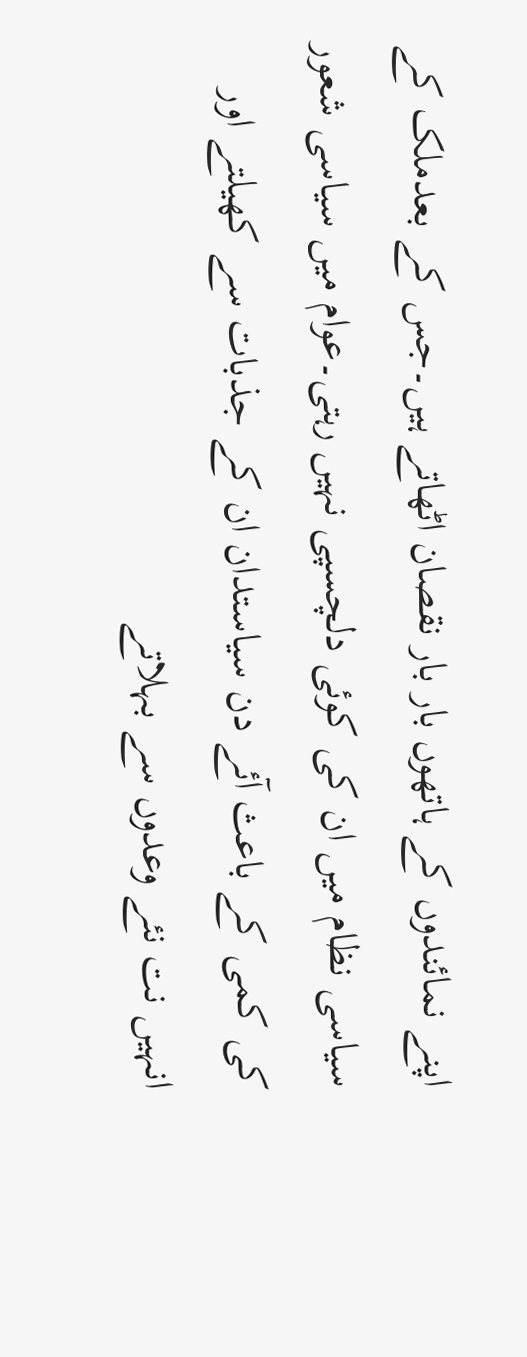اپنے نمائندوں کے ہاتھوں بار بار نقصان اٹھاتے ہیں۔جس کے بعدملک کے سیاسی نظام میں ان کی کوئی دلچسپی نہیں رہتی۔عوام میں سیاسی شعور کی کمی کے باعث آئے دن سیاستدان ان کے جذبات سے کھیلتے اور انہیں نت نئے وعدوں سے بہلاتے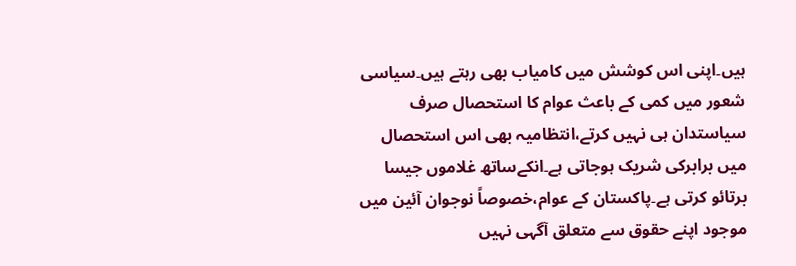ہیں۔اپنی اس کوشش میں کامیاب بھی رہتے ہیں۔سیاسی شعور میں کمی کے باعث عوام کا استحصال صرف سیاستدان ہی نہیں کرتے،انتظامیہ بھی اس استحصال میں برابرکی شریک ہوجاتی ہے۔انکےساتھ غلاموں جیسا برتائو کرتی ہے۔پاکستان کے عوام،خصوصاً نوجوان آئین میں موجود اپنے حقوق سے متعلق آگہی نہیں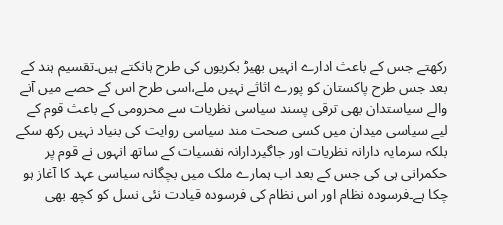رکھتے جس کے باعث ادارے انہیں بھیڑ بکریوں کی طرح ہانکتے ہیں۔تقسیم ہند کے بعد جس طرح پاکستان کو پورے اثاثے نہیں ملے،اسی طرح اس کے حصے میں آنے والے سیاستدان بھی ترقی پسند سیاسی نظریات سے محرومی کے باعث قوم کے لیے سیاسی میدان میں کسی صحت مند سیاسی روایت کی بنیاد نہیں رکھ سکے بلکہ سرمایہ دارانہ نظریات اور جاگیردارانہ نفسیات کے ساتھ انہوں نے قوم پر حکمرانی ہی کی جس کے بعد اب ہمارے ملک میں بچگانہ سیاسی عہد کا آغاز ہو چکا ہے۔فرسودہ نظام اور اس نظام کی فرسودہ قیادت نئی نسل کو کچھ بھی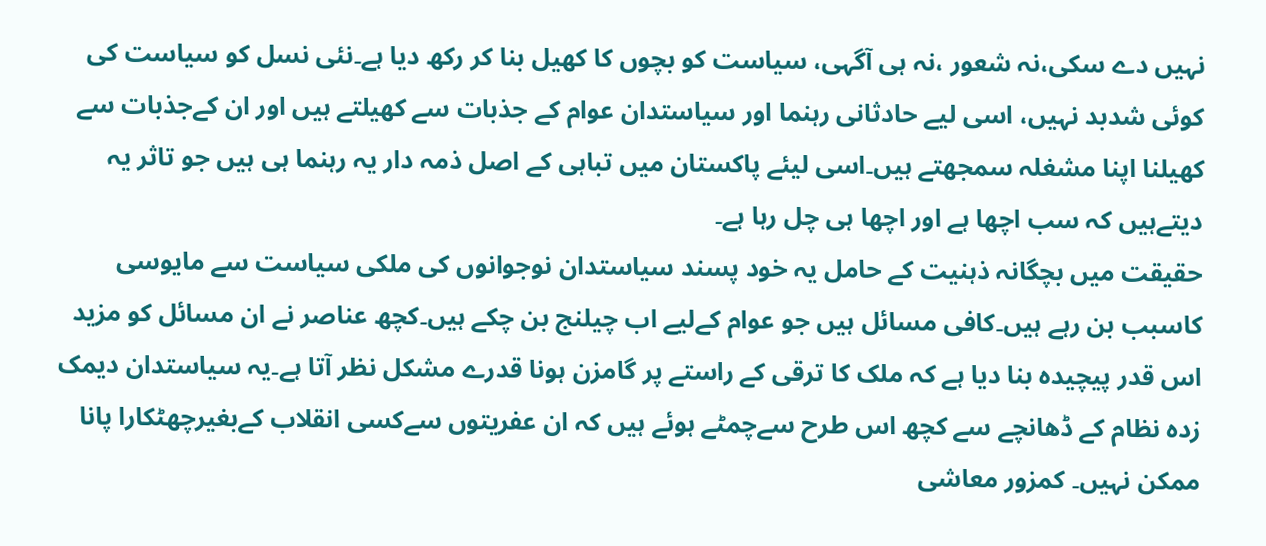نہیں دے سکی،نہ شعور ،نہ ہی آگہی، سیاست کو بچوں کا کھیل بنا کر رکھ دیا ہے۔نئی نسل کو سیاست کی کوئی شدبد نہیں، اسی لیے حادثانی رہنما اور سیاستدان عوام کے جذبات سے کھیلتے ہیں اور ان کےجذبات سے کھیلنا اپنا مشغلہ سمجھتے ہیں۔اسی لیئے پاکستان میں تباہی کے اصل ذمہ دار یہ رہنما ہی ہیں جو تاثر یہ دیتےہیں کہ سب اچھا ہے اور اچھا ہی چل رہا ہے۔
حقیقت میں بچگانہ ذہنیت کے حامل یہ خود پسند سیاستدان نوجوانوں کی ملکی سیاست سے مایوسی کاسبب بن رہے ہیں۔کافی مسائل ہیں جو عوام کےلیے اب چیلنج بن چکے ہیں۔کچھ عناصر نے ان مسائل کو مزید اس قدر پیچیدہ بنا دیا ہے کہ ملک کا ترقی کے راستے پر گامزن ہونا قدرے مشکل نظر آتا ہے۔یہ سیاستدان دیمک زدہ نظام کے ڈھانچے سے کچھ اس طرح سےچمٹے ہوئے ہیں کہ ان عفریتوں سےکسی انقلاب کےبغیرچھٹکارا پانا ممکن نہیں۔ کمزور معاشی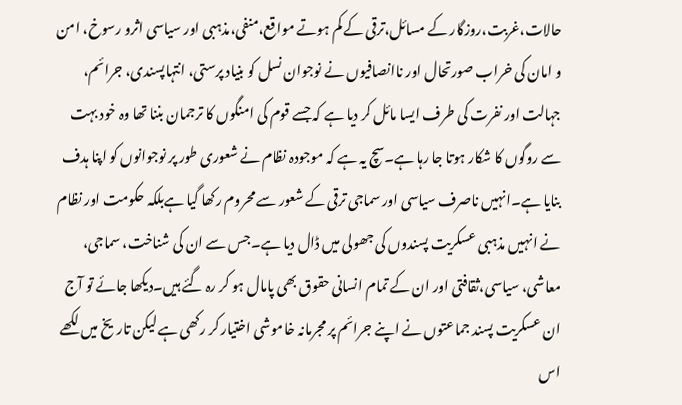حالات،غربت،روزگار کے مسائل،ترقی کے کم ہوتے مواقع،منفی،مذہبی اور سیاسی اثرو رسوخ، امن و امان کی خراب صورتحال اور ناانصافیوں نے نوجوان نسل کو بنیاد پرستی، انتہاپسندی، جرائم، جہالت اور نفرت کی طرف ایسا مائل کر دیا ہے کہ جسے قوم کی امنگوں کا ترجمان بننا تھا وہ خود بہت سے روگوں کا شکار ہوتا جا رہا ہے۔سچ یہ ہے کہ موجودہ نظام نے شعوری طور پر نوجوانوں کو اپنا ہدف بنایا ہے۔انہیں ناصرف سیاسی اور سماجی ترقی کے شعور سے محروم رکھا گیا ہےبلکہ حکومت اور نظام نے انہیں مذہبی عسکریت پسندوں کی جھولی میں ڈال دیا ہے۔جس سے ان کی شناخت، سماجی، معاشی، سیاسی،ثقافتی اور ان کے تمام انسانی حقوق بھی پامال ہو کر رہ گئے ہیں۔دیکھا جائے تو آج ان عسکریت پسند جماعتوں نے اپنے جرائم پر مجرمانہ خاموشی اختیار کر رکھی ہے لیکن تاریخ میں لکھے اس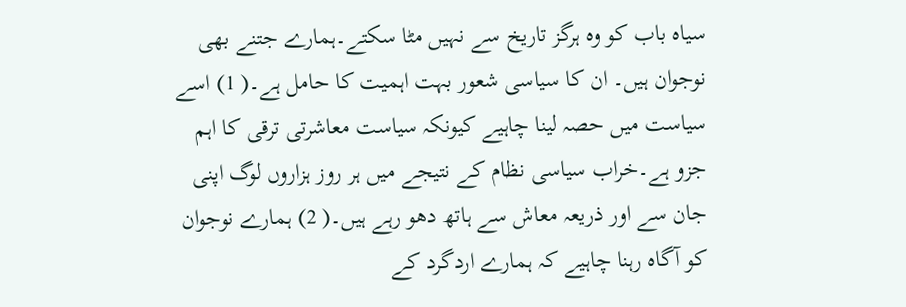سیاہ باب کو وہ ہرگز تاریخ سے نہیں مٹا سکتے۔ہمارے جتنے بھی نوجوان ہیں۔ ان کا سیاسی شعور بہت اہمیت کا حامل ہے۔( 1) اسے سیاست میں حصہ لینا چاہیے کیونکہ سیاست معاشرتی ترقی کا اہم جزو ہے۔خراب سیاسی نظام کے نتیجے میں ہر روز ہزاروں لوگ اپنی جان سے اور ذریعہ معاش سے ہاتھ دھو رہے ہیں۔( 2) ہمارے نوجوان کو آگاہ رہنا چاہیے کہ ہمارے اردگرد کے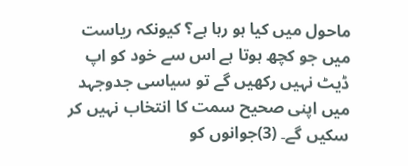ماحول میں کیا ہو رہا ہے؟ کیونکہ ریاست میں جو کچھ ہوتا ہے اس سے خود کو اپ ڈیٹ نہیں رکھیں گے تو سیاسی جدوجہد میں اپنی صحیح سمت کا انتخاب نہیں کر سکیں گے۔ (3)جوانوں کو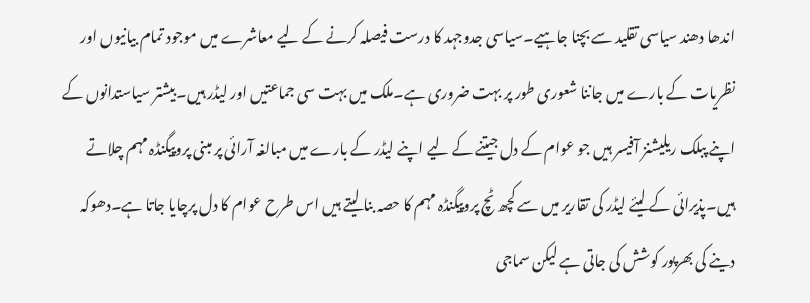اندھا دھند سیاسی تقلید سے بچنا جاہیے۔سیاسی جدوجہد کا درست فیصلہ کرنے کے لیے معاشرے میں موجود تمام بیانیوں اور نظریات کے بارے میں جاننا شعوری طور پر بہت ضروری ہے۔ملک میں بہت سی جماعتیں اور لیڈر ہیں۔بیشتر سیاستدانوں کے اپنے پبلک ریلیشنز آفیسر ہیں جو عوام کے دل جیتنے کے لیے اپنے لیڈر کے بارے میں مبالغہ آرائی پر مبنی پروپیگنڈہ مہم چلاتے ہیں۔پذیرائی کے لیئے لیڈر کی تقاریر میں سے کچھ ٹچ پروپیگنڈہ مہم کا حصہ بنا لیتے ہیں اس طرح عوام کا دل پرچایا جاتا ہے۔دھوکہ دینے کی بھرپور کوشش کی جاتی ہے لیکن سماجی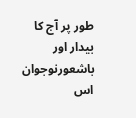طور پر آج کا بیدار اور باشعورنوجوان اس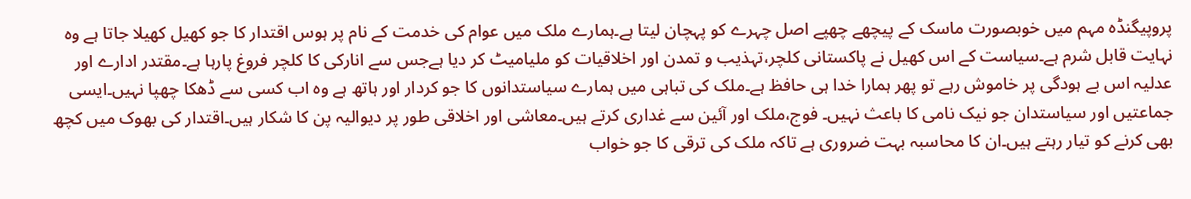پروپیگنڈہ مہم میں خوبصورت ماسک کے پیچھے چھپے اصل چہرے کو پہچان لیتا ہے۔ہمارے ملک میں عوام کی خدمت کے نام پر ہوس اقتدار کا جو کھیل کھیلا جاتا ہے وہ نہایت قابل شرم ہے۔سیاست کے اس کھیل نے پاکستانی کلچر،تہذیب و تمدن اور اخلاقیات کو ملیامیٹ کر دیا ہےجس سے انارکی کا کلچر فروغ پارہا ہے۔مقتدر ادارے اور عدلیہ اس بے ہودگی پر خاموش رہے تو پھر ہمارا خدا ہی حافظ ہے۔ملک کی تباہی میں ہمارے سیاستدانوں کا جو کردار اور ہاتھ ہے وہ اب کسی سے ڈھکا چھپا نہیں۔ایسی جماعتیں اور سیاستدان جو نیک نامی کا باعث نہیں۔ فوج،ملک اور آئین سے غداری کرتے ہیں۔معاشی اور اخلاقی طور پر دیوالیہ پن کا شکار ہیں۔اقتدار کی بھوک میں کچھ بھی کرنے کو تیار رہتے ہیں۔ان کا محاسبہ بہت ضروری ہے تاکہ ملک کی ترقی کا جو خواب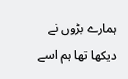ہمارے بڑوں نے دیکھا تھا ہم اسے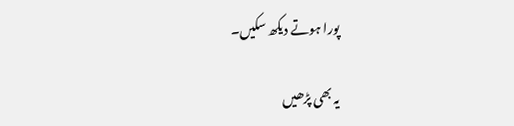پورا ہوتے دیکھ سکیں۔

یہ بھی پڑھیں